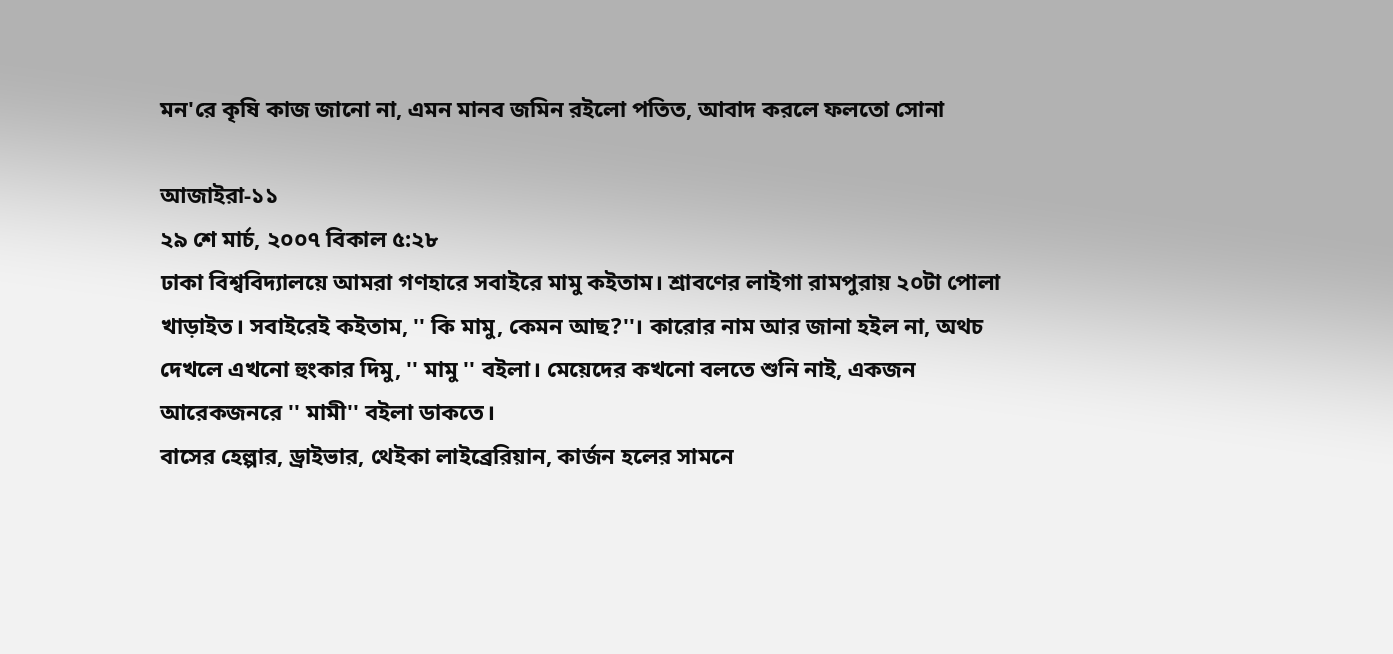মন'রে কৃষি কাজ জানো না, এমন মানব জমিন রইলো পতিত, আবাদ করলে ফলতো সোনা

আজাইরা-১১
২৯ শে মার্চ, ২০০৭ বিকাল ৫:২৮
ঢাকা বিশ্ববিদ্যালয়ে আমরা গণহারে সবাইরে মামু কইতাম। শ্রাবণের লাইগা রামপুরায় ২০টা পোলা খাড়াইত। সবাইরেই কইতাম, '' কি মামু, কেমন আছ?''। কারোর নাম আর জানা হইল না, অথচ দেখলে এখনো হুংকার দিমু, '' মামু '' বইলা। মেয়েদের কখনো বলতে শুনি নাই, একজন আরেকজনরে '' মামী'' বইলা ডাকতে।
বাসের হেল্পার, ড্রাইভার, থেইকা লাইব্রেরিয়ান, কার্জন হলের সামনে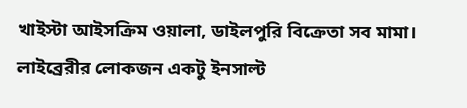খাইস্টা আইসক্রিম ওয়ালা, ডাইলপুরি বিক্রেতা সব মামা। লাইব্রেরীর লোকজন একটু ইনসাল্ট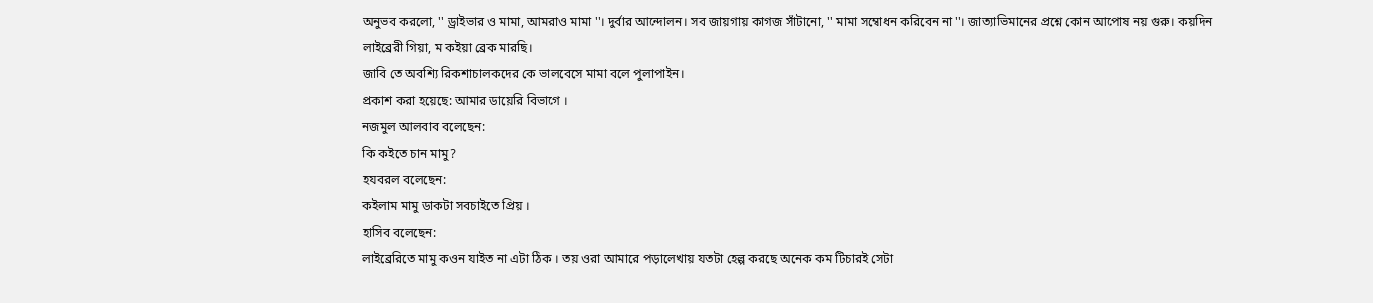অনুভব করলো, '' ড্রাইভার ও মামা, আমরাও মামা ''। দুর্বার আন্দোলন। সব জায়গায় কাগজ সাঁটানো, '' মামা সম্বোধন করিবেন না''। জাত্যাভিমানের প্রশ্নে কোন আপোষ নয় গুরু। কয়দিন লাইব্রেরী গিয়া, ম কইয়া ব্রেক মারছি।
জাবি তে অবশ্যি রিকশাচালকদের কে ভালবেসে মামা বলে পুলাপাইন।
প্রকাশ করা হয়েছে: আমার ডায়েরি বিভাগে ।
নজমুল আলবাব বলেছেন:
কি কইতে চান মামু?
হযবরল বলেছেন:
কইলাম মামু ডাকটা সবচাইতে প্রিয় ।
হাসিব বলেছেন:
লাইব্রেরিতে মামু কওন যাইত না এটা ঠিক । তয় ওরা আমারে পড়ালেখায় যতটা হেল্প করছে অনেক কম টিচারই সেটা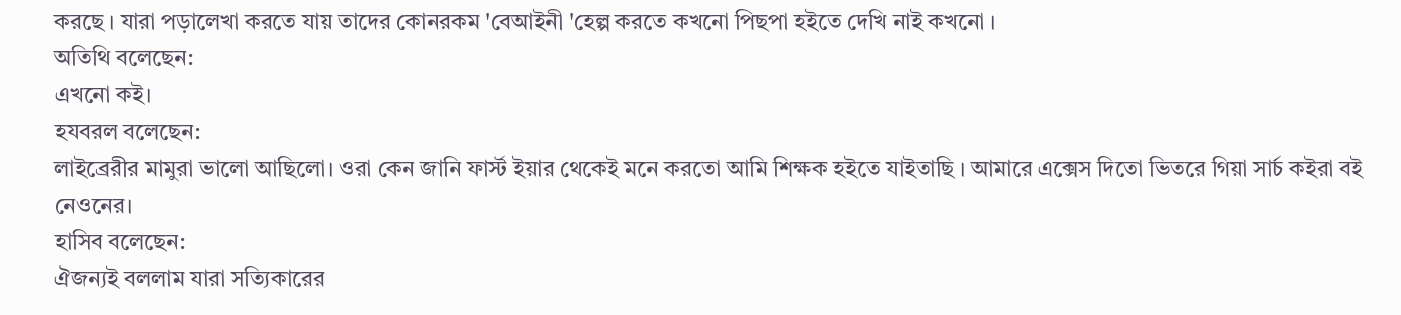করছে । যারা পড়ালেখা করতে যায় তাদের কোনরকম 'বেআইনী 'হেল্প করতে কখনো পিছপা হইতে দেখি নাই কখনো ।
অতিথি বলেছেন:
এখনো কই।
হযবরল বলেছেন:
লাইব্রেরীর মামুরা ভালো আছিলো। ওরা কেন জানি ফার্স্ট ইয়ার থেকেই মনে করতো আমি শিক্ষক হইতে যাইতাছি । আমারে এক্সেস দিতো ভিতরে গিয়া সার্চ কইরা বই নেওনের।
হাসিব বলেছেন:
ঐজন্যই বললাম যারা সত্যিকারের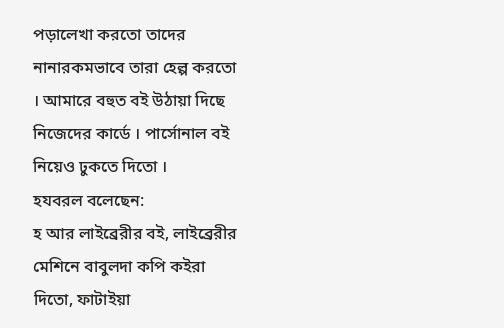পড়ালেখা করতো তাদের নানারকমভাবে তারা হেল্প করতো । আমারে বহুত বই উঠায়া দিছে নিজেদের কার্ডে । পার্সোনাল বই নিয়েও ঢুকতে দিতো ।
হযবরল বলেছেন:
হ আর লাইব্রেরীর বই, লাইব্রেরীর মেশিনে বাবুলদা কপি কইরা দিতো, ফাটাইয়া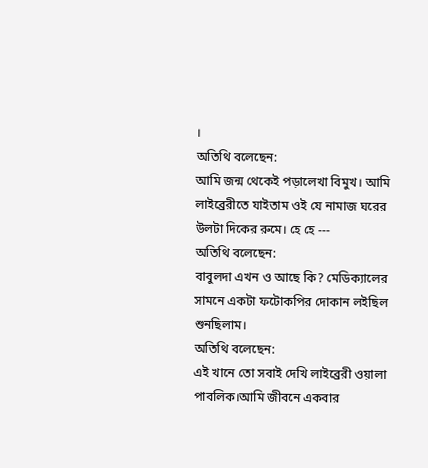।
অতিথি বলেছেন:
আমি জন্ম থেকেই পড়ালেখা বিমুখ। আমি লাইব্রেরীতে যাইতাম ওই যে নামাজ ঘরের উলটা দিকের রুমে। হে হে ---
অতিথি বলেছেন:
বাবুলদা এখন ও আছে কি? মেডিক্যালের সামনে একটা ফটোকপির দোকান লইছিল শুনছিলাম।
অতিথি বলেছেন:
এই খানে তো সবাই দেখি লাইব্রেরী ওয়ালা পাবলিক।আমি জীবনে একবার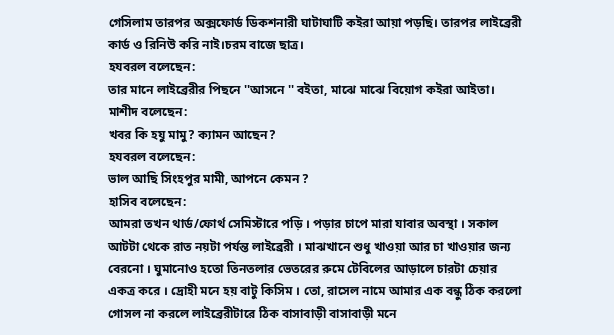গেসিলাম তারপর অক্সফোর্ড ডিকশনারী ঘাটাঘাটি কইরা আয়া পড়ছি। তারপর লাইব্রেরী কার্ড ও রিনিউ করি নাই।চরম বাজে ছাত্র।
হযবরল বলেছেন:
তার মানে লাইব্রেরীর পিছনে ''আসনে '' বইতা, মাঝে মাঝে বিয়োগ কইরা আইতা।
মাশীদ বলেছেন:
খবর কি হযু মামু? ক্যামন আছেন?
হযবরল বলেছেন:
ভাল আছি সিংহপুর মামী, আপনে কেমন ?
হাসিব বলেছেন:
আমরা তখন থার্ড/ফোর্থ সেমিস্টারে পড়ি । পড়ার চাপে মারা যাবার অবস্থা । সকাল আটটা থেকে রাত নয়টা পর্যন্ত লাইব্রেরী । মাঝখানে শুধু খাওয়া আর চা খাওয়ার জন্য বেরনো । ঘুমানোও হতো তিনতলার ভেতরের রুমে টেবিলের আড়ালে চারটা চেয়ার একত্র করে । দ্রোহী মনে হয় বাটু কিসিম । তো, রাসেল নামে আমার এক বন্ধু ঠিক করলো গোসল না করলে লাইব্রেরীটারে ঠিক বাসাবাড়ী বাসাবাড়ী মনে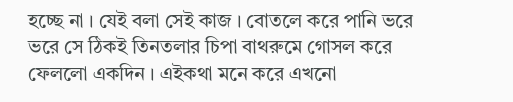হচ্ছে না । যেই বলা সেই কাজ । বোতলে করে পানি ভরে ভরে সে ঠিকই তিনতলার চিপা বাথরুমে গোসল করে ফেললো একদিন । এইকথা মনে করে এখনো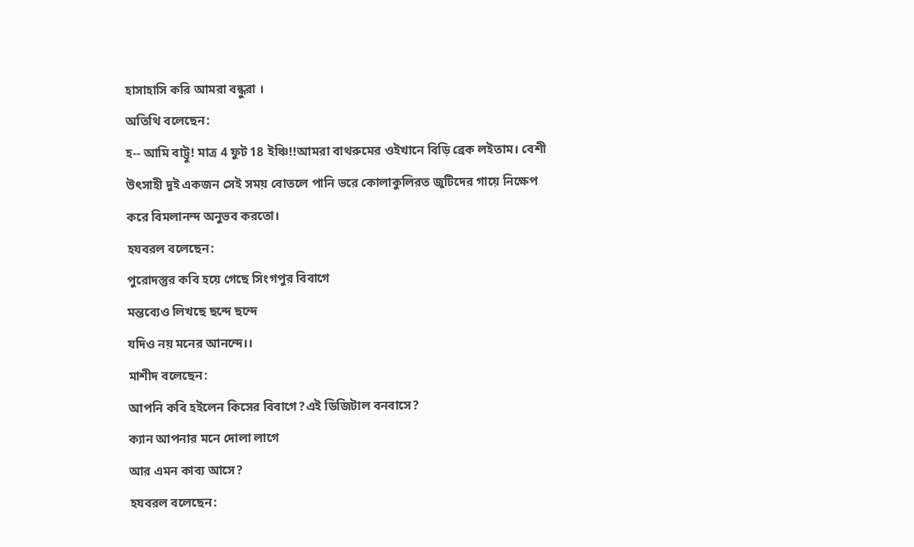হাসাহাসি করি আমরা বন্ধুরা ।
অতিথি বলেছেন:
হ-- আমি বাট্টু! মাত্র 4 ফুট 18 ইঞ্চি!!আমরা বাথরুমের ওইখানে বিড়ি ব্রেক লইতাম। বেশী উৎসাহী দুই একজন সেই সময় বোতলে পানি ভরে কোলাকুলিরত জুটিদের গায়ে নিক্ষেপ করে বিমলানন্দ অনুভব করতো।
হযবরল বলেছেন:
পুরোদস্তুর কবি হয়ে গেছে সিংগপুর বিবাগে
মন্তব্যেও লিখছে ছন্দে ছন্দে
যদিও নয় মনের আনন্দে।।
মাশীদ বলেছেন:
আপনি কবি হইলেন কিসের বিবাগে?এই ডিজিটাল বনবাসে?
ক্যান আপনার মনে দোলা লাগে
আর এমন কাব্য আসে?
হযবরল বলেছেন: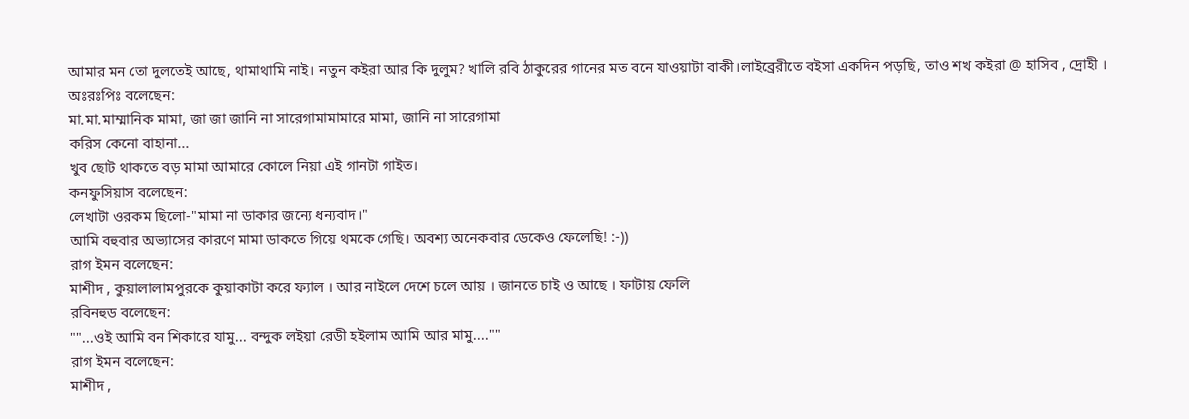আমার মন তো দুলতেই আছে, থামাথামি নাই। নতুন কইরা আর কি দুলুম? খালি রবি ঠাকুরের গানের মত বনে যাওয়াটা বাকী।লাইব্রেরীতে বইসা একদিন পড়ছি, তাও শখ কইরা @ হাসিব , দ্রোহী ।
অঃরঃপিঃ বলেছেন:
মা.মা.মাম্মানিক মামা, জা জা জানি না সারেগামামামারে মামা, জানি না সারেগামা
করিস কেনো বাহানা...
খুব ছোট থাকতে বড় মামা আমারে কোলে নিয়া এই গানটা গাইত।
কনফুসিয়াস বলেছেন:
লেখাটা ওরকম ছিলো-"মামা না ডাকার জন্যে ধন্যবাদ।"
আমি বহুবার অভ্যাসের কারণে মামা ডাকতে গিয়ে থমকে গেছি। অবশ্য অনেকবার ডেকেও ফেলেছি! :-))
রাগ ইমন বলেছেন:
মাশীদ , কুয়ালালামপুরকে কুয়াকাটা করে ফ্যাল । আর নাইলে দেশে চলে আয় । জানতে চাই ও আছে । ফাটায় ফেলি
রবিনহুড বলেছেন:
""...ওই আমি বন শিকারে যামু... বন্দুক লইয়া রেডী হইলাম আমি আর মামু....""
রাগ ইমন বলেছেন:
মাশীদ ,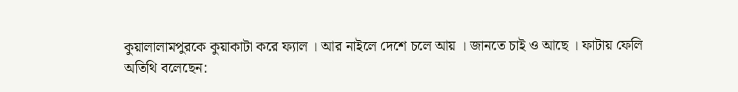কুয়ালালামপুরকে কুয়াকাটা করে ফ্যাল । আর নাইলে দেশে চলে আয় । জানতে চাই ও আছে । ফাটায় ফেলি
অতিথি বলেছেন: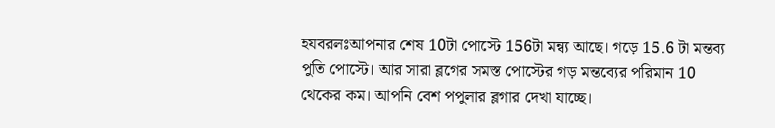হযবরলঃআপনার শেষ 10টা পোস্টে 156টা মন্ব্য আছে। গড়ে 15.6 টা মন্তব্য পুতি পোস্টে। আর সারা ব্লগের সমস্ত পোস্টের গড় মন্তব্যের পরিমান 10 থেকের কম। আপনি বেশ পপুলার ব্লগার দেখা যাচ্ছে।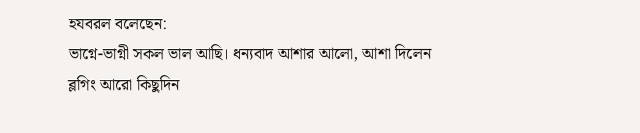হযবরল বলেছেন:
ভাগ্নে-ভাগ্নী সকল ভাল আছি। ধন্যবাদ আশার আলো, আশা দিলেন ব্লগিং আরো কিছুদিন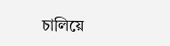চালিয়ে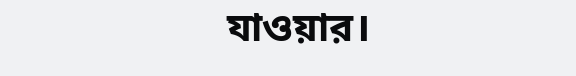যাওয়ার।